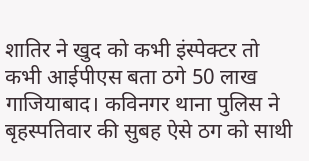शातिर ने खुद को कभी इंस्पेक्टर तो कभी आईपीएस बता ठगे 50 लाख
गाजियाबाद। कविनगर थाना पुलिस ने बृहस्पतिवार की सुबह ऐसे ठग को साथी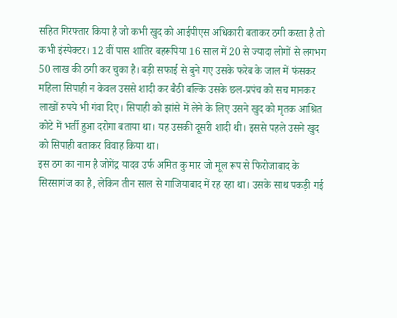सहित गिरफ्तार किया है जो कभी खुद को आईपीएस अधिकारी बताकर ठगी करता है तो कभी इंस्पेक्टर। 12 वीं पास शातिर बहरूपिया 16 साल में 20 से ज्यादा लोगों से लगभग 50 लाख की ठगी कर चुका है। बड़ी सफाई से बुने गए उसके फरेब के जाल में फंसकर महिला सिपाही न केवल उससे शादी कर बैठी बल्कि उसके छल-प्रपंच को सच मानकर लाखों रुपये भी गंवा दिए। सिपाही को झांसे में लेने के लिए उसने खुद को मृतक आश्रित कोटे में भर्ती हुआ दरोगा बताया था। यह उसकी दूसरी शादी थी। इससे पहले उसने खुद को सिपाही बताकर विवाह किया था।
इस ठग का नाम है जोगेंद्र यादव उर्फ अमित कु मार जो मूल रूप से फिरोजाबाद के सिरसागंज का है, लेकिन तीन साल से गाजियाबाद में रह रहा था। उसके साथ पकड़ी गई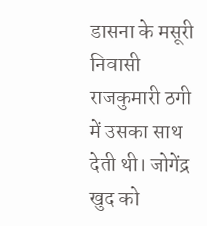डासना के मसूरी निवासी राजकुमारी ठगी में उसका साथ देती थी। जोगेंद्र खुद को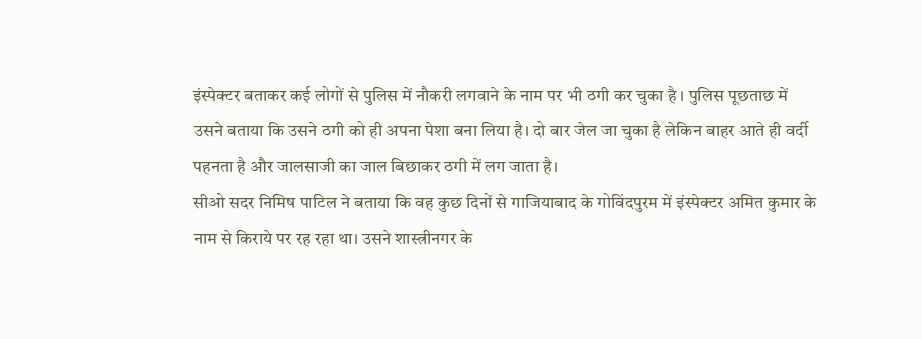इंस्पेक्टर बताकर कई लोगों से पुलिस में नौकरी लगवाने के नाम पर भी ठगी कर चुका है । पुलिस पूछताछ में उसने बताया कि उसने ठगी को ही अपना पेशा बना लिया है। दो बार जेल जा चुका है लेकिन बाहर आते ही वर्दी पहनता है और जालसाजी का जाल बिछाकर ठगी में लग जाता है।
सीओ सदर निमिष पाटिल ने बताया कि वह कुछ दिनों से गाजियाबाद के गोविंदपुरम में इंस्पेक्टर अमित कुमार के नाम से किराये पर रह रहा था। उसने शास्त्रीनगर के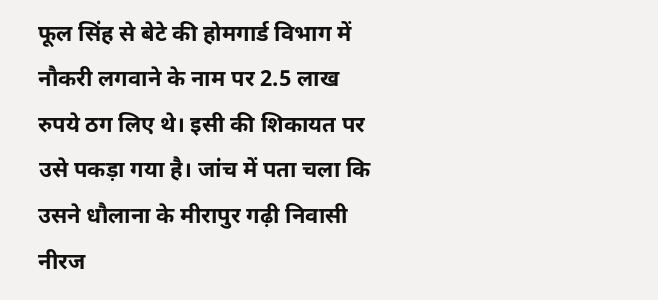फूल सिंह से बेटे की होमगार्ड विभाग में नौकरी लगवाने के नाम पर 2.5 लाख रुपये ठग लिए थे। इसी की शिकायत पर उसे पकड़ा गया है। जांच में पता चला कि उसने धौलाना के मीरापुर गढ़ी निवासी नीरज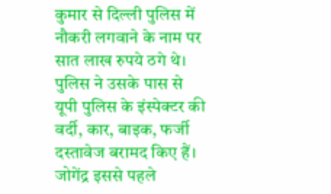कुमार से दिल्ली पुलिस में नौकरी लगवाने के नाम पर सात लाख रुपये ठगे थे। पुलिस ने उसके पास से यूपी पुलिस के इंस्पेक्टर की वर्दी, कार, बाइक, फर्जी दस्तावेज बरामद किए हैं। जोगेंद्र इससे पहले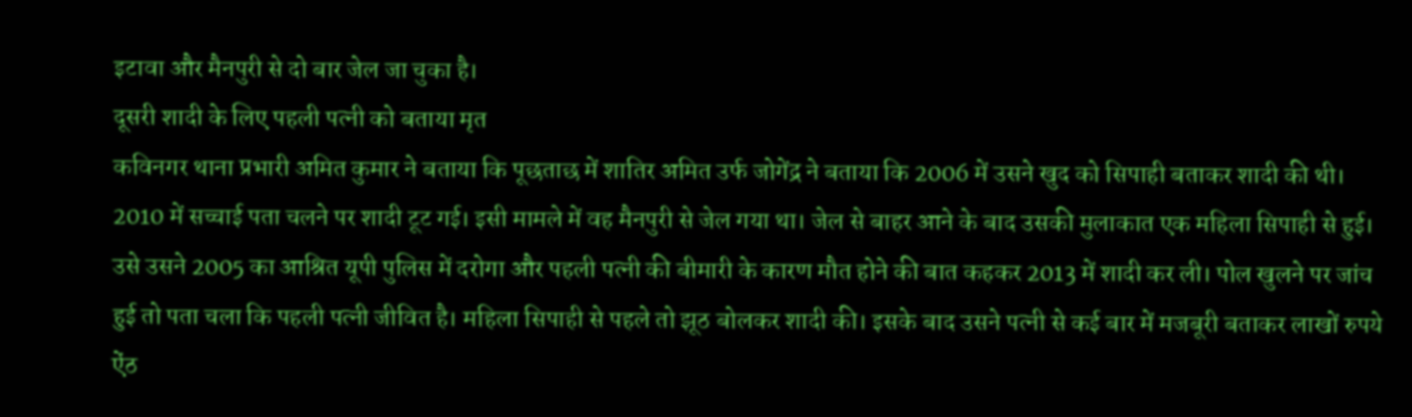इटावा और मैनपुरी से दो बार जेल जा चुका है।
दूसरी शादी के लिए पहली पत्नी को बताया मृत
कविनगर थाना प्रभारी अमित कुमार ने बताया कि पूछताछ में शातिर अमित उर्फ जोगेंद्र ने बताया कि 2006 में उसने खुद को सिपाही बताकर शादी की थी। 2010 में सच्चाई पता चलने पर शादी टूट गई। इसी मामले में वह मैनपुरी से जेल गया था। जेल से बाहर आने के बाद उसकी मुलाकात एक महिला सिपाही से हुई। उसे उसने 2005 का आश्रित यूपी पुलिस में दरोगा और पहली पत्नी की बीमारी के कारण मौत होने की बात कहकर 2013 में शादी कर ली। पोल खुलने पर जांच हुई तो पता चला कि पहली पत्नी जीवित है। महिला सिपाही से पहले तो झूठ बोलकर शादी की। इसके बाद उसने पत्नी से कई बार में मजबूरी बताकर लाखों रुपये ऐंठ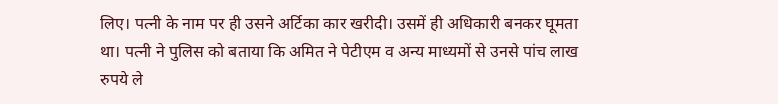लिए। पत्नी के नाम पर ही उसने अर्टिका कार खरीदी। उसमें ही अधिकारी बनकर घूमता था। पत्नी ने पुलिस को बताया कि अमित ने पेटीएम व अन्य माध्यमों से उनसे पांच लाख रुपये ले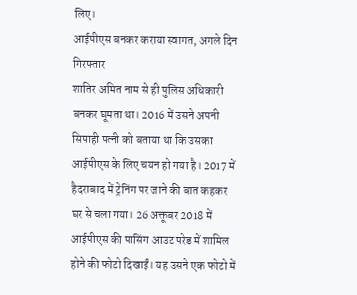लिए।
आईपीएस बनकर कराया स्वागत, अगले दिन गिरफ्तार
शातिर अमित नाम से ही पुलिस अधिकारी बनकर घूमता था। 2016 में उसने अपनी सिपाही पत्नी को बताया था कि उसका आईपीएस के लिए चयन हो गया है। 2017 में हैदराबाद में ट्रेनिंग पर जाने की बात कहकर घर से चला गया। 26 अक्तूबर 2018 में आईपीएस की पासिंग आउट परेड में शामिल होने की फोटो दिखाईं। यह उसने एक फोटो में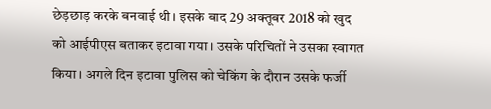छेड़छाड़ करके बनवाई थी। इसके बाद 29 अक्तूबर 2018 को खुद को आईपीएस बताकर इटावा गया। उसके परिचितों ने उसका स्वागत किया। अगले दिन इटावा पुलिस को चेकिंग के दौरान उसके फर्जी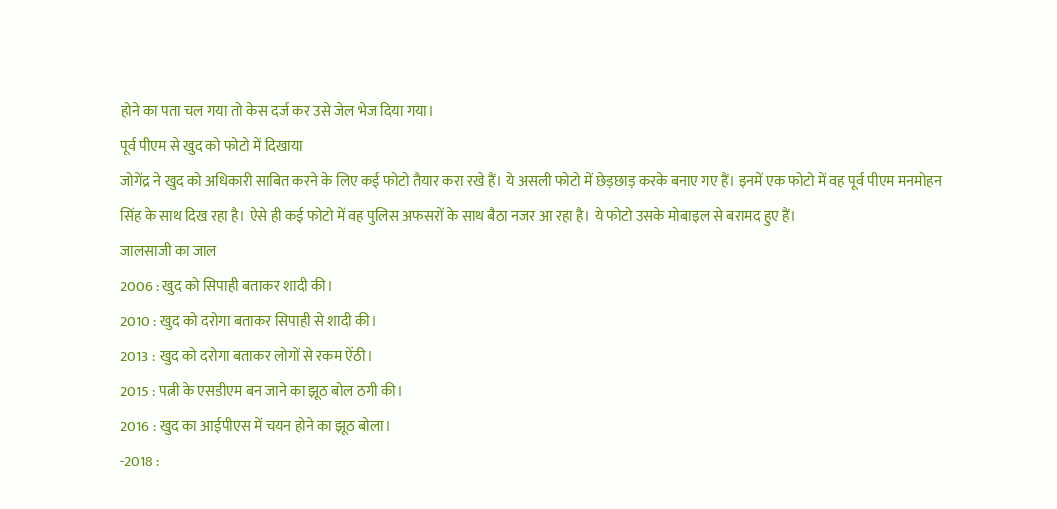होने का पता चल गया तो केस दर्ज कर उसे जेल भेज दिया गया।
पूर्व पीएम से खुद को फोटो में दिखाया
जोगेंद्र ने खुद को अधिकारी साबित करने के लिए कई फोटो तैयार करा रखे हैं। ये असली फोटो में छेड़छाड़ करके बनाए गए हैं। इनमें एक फोटो में वह पूर्व पीएम मनमोहन सिंह के साथ दिख रहा है। ऐसे ही कई फोटो में वह पुलिस अफसरों के साथ बैठा नजर आ रहा है। ये फोटो उसके मोबाइल से बरामद हुए हैं।
जालसाजी का जाल
2006 : खुद को सिपाही बताकर शादी की।
2010 : खुद को दरोगा बताकर सिपाही से शादी की।
2013 : खुद को दरोगा बताकर लोगों से रकम ऐंठी।
2015 : पत्नी के एसडीएम बन जाने का झूठ बोल ठगी की।
2016 : खुद का आईपीएस में चयन होने का झूठ बोला।
-2018 :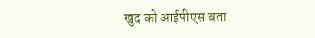खुद को आईपीएस बता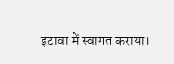इटावा में स्वागत कराया।